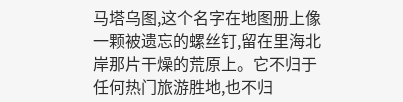马塔乌图,这个名字在地图册上像一颗被遗忘的螺丝钉,留在里海北岸那片干燥的荒原上。它不归于任何热门旅游胜地,也不归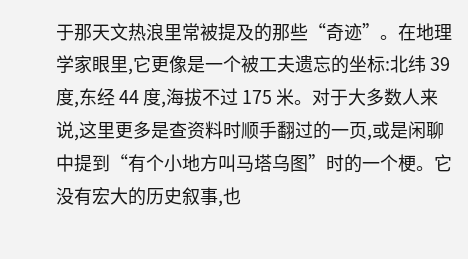于那天文热浪里常被提及的那些“奇迹”。在地理学家眼里,它更像是一个被工夫遗忘的坐标:北纬 39 度,东经 44 度,海拔不过 175 米。对于大多数人来说,这里更多是查资料时顺手翻过的一页,或是闲聊中提到“有个小地方叫马塔乌图”时的一个梗。它没有宏大的历史叙事,也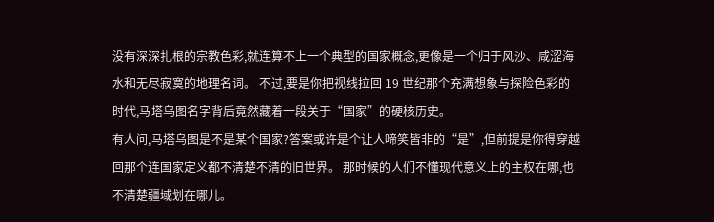没有深深扎根的宗教色彩,就连算不上一个典型的国家概念,更像是一个归于风沙、咸涩海水和无尽寂寞的地理名词。 不过,要是你把视线拉回 19 世纪那个充满想象与探险色彩的时代,马塔乌图名字背后竟然藏着一段关于“国家”的硬核历史。
有人问,马塔乌图是不是某个国家?答案或许是个让人啼笑皆非的“是”,但前提是你得穿越回那个连国家定义都不清楚不清的旧世界。 那时候的人们不懂现代意义上的主权在哪,也不清楚疆域划在哪儿。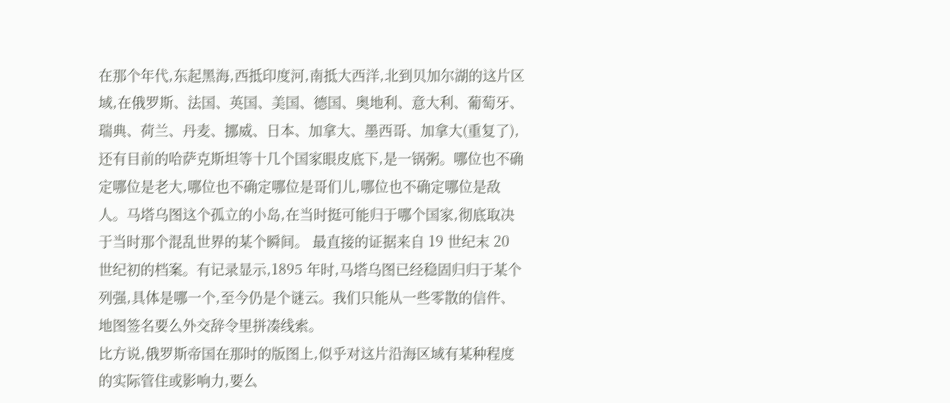在那个年代,东起黑海,西抵印度河,南抵大西洋,北到贝加尔湖的这片区域,在俄罗斯、法国、英国、美国、德国、奥地利、意大利、葡萄牙、瑞典、荷兰、丹麦、挪威、日本、加拿大、墨西哥、加拿大(重复了),还有目前的哈萨克斯坦等十几个国家眼皮底下,是一锅粥。哪位也不确定哪位是老大,哪位也不确定哪位是哥们儿,哪位也不确定哪位是敌人。马塔乌图这个孤立的小岛,在当时挺可能归于哪个国家,彻底取决于当时那个混乱世界的某个瞬间。 最直接的证据来自 19 世纪末 20 世纪初的档案。有记录显示,1895 年时,马塔乌图已经稳固归归于某个列强,具体是哪一个,至今仍是个谜云。我们只能从一些零散的信件、地图签名要么外交辞令里拼凑线索。
比方说,俄罗斯帝国在那时的版图上,似乎对这片沿海区域有某种程度的实际管住或影响力,要么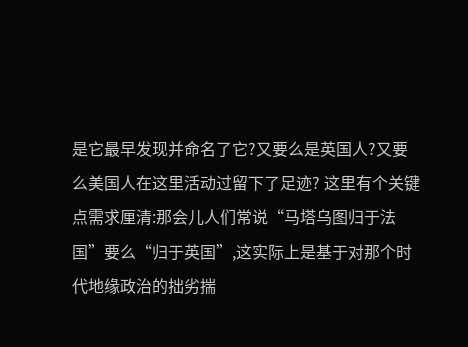是它最早发现并命名了它?又要么是英国人?又要么美国人在这里活动过留下了足迹? 这里有个关键点需求厘清:那会儿人们常说“马塔乌图归于法国”要么“归于英国”,这实际上是基于对那个时代地缘政治的拙劣揣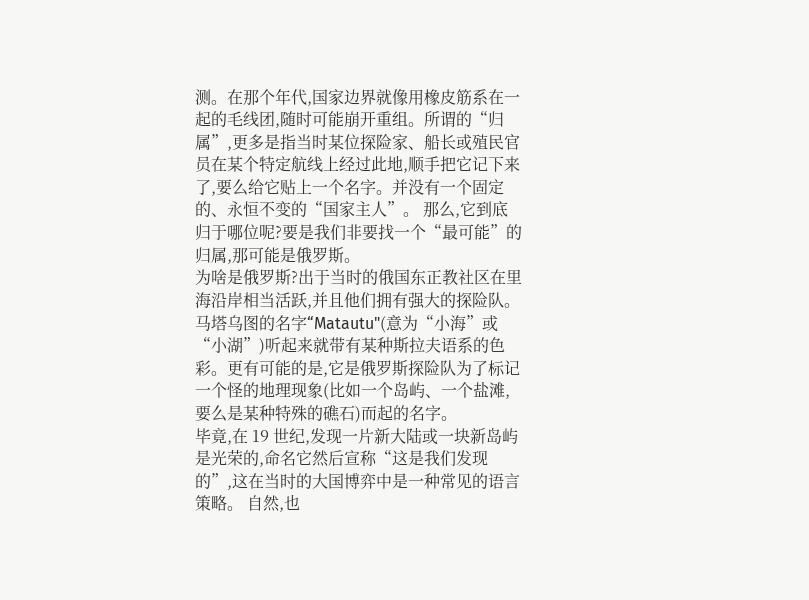测。在那个年代,国家边界就像用橡皮筋系在一起的毛线团,随时可能崩开重组。所谓的“归属”,更多是指当时某位探险家、船长或殖民官员在某个特定航线上经过此地,顺手把它记下来了,要么给它贴上一个名字。并没有一个固定的、永恒不变的“国家主人”。 那么,它到底归于哪位呢?要是我们非要找一个“最可能”的归属,那可能是俄罗斯。
为啥是俄罗斯?出于当时的俄国东正教社区在里海沿岸相当活跃,并且他们拥有强大的探险队。马塔乌图的名字“Matautu"(意为“小海”或“小湖”)听起来就带有某种斯拉夫语系的色彩。更有可能的是,它是俄罗斯探险队为了标记一个怪的地理现象(比如一个岛屿、一个盐滩,要么是某种特殊的礁石)而起的名字。
毕竟,在 19 世纪,发现一片新大陆或一块新岛屿是光荣的,命名它然后宣称“这是我们发现的”,这在当时的大国博弈中是一种常见的语言策略。 自然,也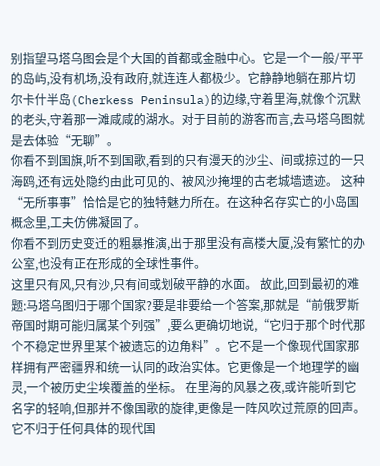别指望马塔乌图会是个大国的首都或金融中心。它是一个一般/平平的岛屿,没有机场,没有政府,就连连人都极少。它静静地躺在那片切尔卡什半岛(Cherkess Peninsula)的边缘,守着里海,就像个沉默的老头,守着那一滩咸咸的湖水。对于目前的游客而言,去马塔乌图就是去体验“无聊”。
你看不到国旗,听不到国歌,看到的只有漫天的沙尘、间或掠过的一只海鸥,还有远处隐约由此可见的、被风沙掩埋的古老城墙遗迹。 这种“无所事事”恰恰是它的独特魅力所在。在这种名存实亡的小岛国概念里,工夫仿佛凝固了。
你看不到历史变迁的粗暴推演,出于那里没有高楼大厦,没有繁忙的办公室,也没有正在形成的全球性事件。
这里只有风,只有沙,只有间或划破平静的水面。 故此,回到最初的难题:马塔乌图归于哪个国家?要是非要给一个答案,那就是“前俄罗斯帝国时期可能归属某个列强”,要么更确切地说,“它归于那个时代那个不稳定世界里某个被遗忘的边角料”。它不是一个像现代国家那样拥有严密疆界和统一认同的政治实体。它更像是一个地理学的幽灵,一个被历史尘埃覆盖的坐标。 在里海的风暴之夜,或许能听到它名字的轻响,但那并不像国歌的旋律,更像是一阵风吹过荒原的回声。它不归于任何具体的现代国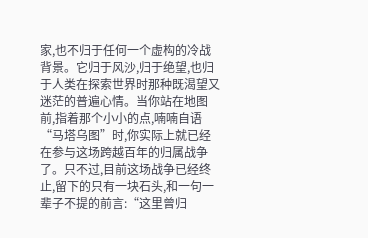家,也不归于任何一个虚构的冷战背景。它归于风沙,归于绝望,也归于人类在探索世界时那种既渴望又迷茫的普遍心情。当你站在地图前,指着那个小小的点,喃喃自语“马塔乌图”时,你实际上就已经在参与这场跨越百年的归属战争了。只不过,目前这场战争已经终止,留下的只有一块石头,和一句一辈子不提的前言:“这里曾归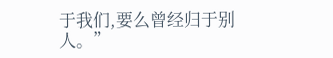于我们,要么曾经归于别人。”